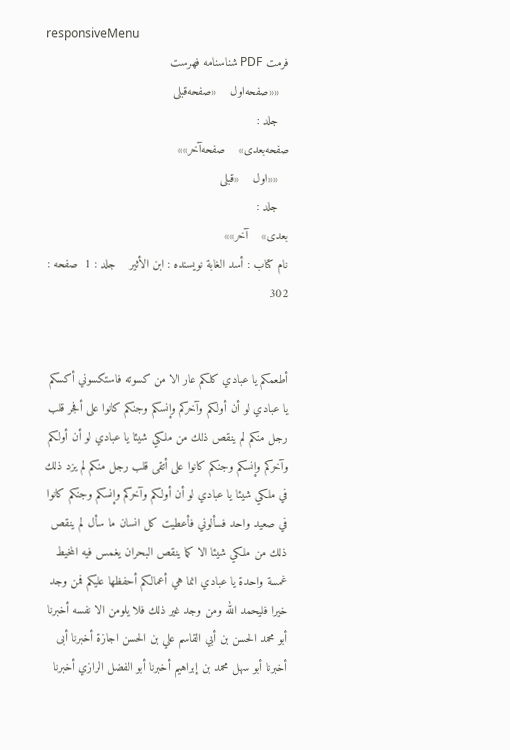responsiveMenu
فرمت PDF شناسنامه فهرست
   ««صفحه‌اول    «صفحه‌قبلی
   جلد :
صفحه‌بعدی»    صفحه‌آخر»»
   ««اول    «قبلی
   جلد :
بعدی»    آخر»»
نام کتاب : أسد الغابة نویسنده : ابن الأثير    جلد : 1  صفحه : 302


أطعمكم يا عبادي كلكم عار الا من كسوته فاستكسوني أكسكم يا عبادي لو أن أولكم وآخركم وإنسكم وجنكم كانوا على أفجر قلب رجل منكم لم ينقص ذلك من ملكي شيئا يا عبادي لو أن أولكم وآخركم وإنسكم وجنكم كانوا على أتقى قلب رجل منكم لم يزد ذلك في ملكي شيئا يا عبادي لو أن أولكم وآخركم وإنسكم وجنكم كانوا في صعيد واحد فسألوني فأعطيت كل انسان ما سأل لم ينقص ذلك من ملكي شيئا الا كما ينقص البحران يغمس فيه المخيط غمسة واحدة يا عبادي انما هي أعمالكم أحفظها عليكم فمن وجد خيرا فليحمد الله ومن وجد غير ذلك فلا يلومن الا نفسه أخبرنا أبو محمد الحسن بن أبي القاسم علي بن الحسن اجازة أخبرنا أبى أخبرنا أبو سهل محمد بن إبراهيم أخبرنا أبو الفضل الرازي أخبرنا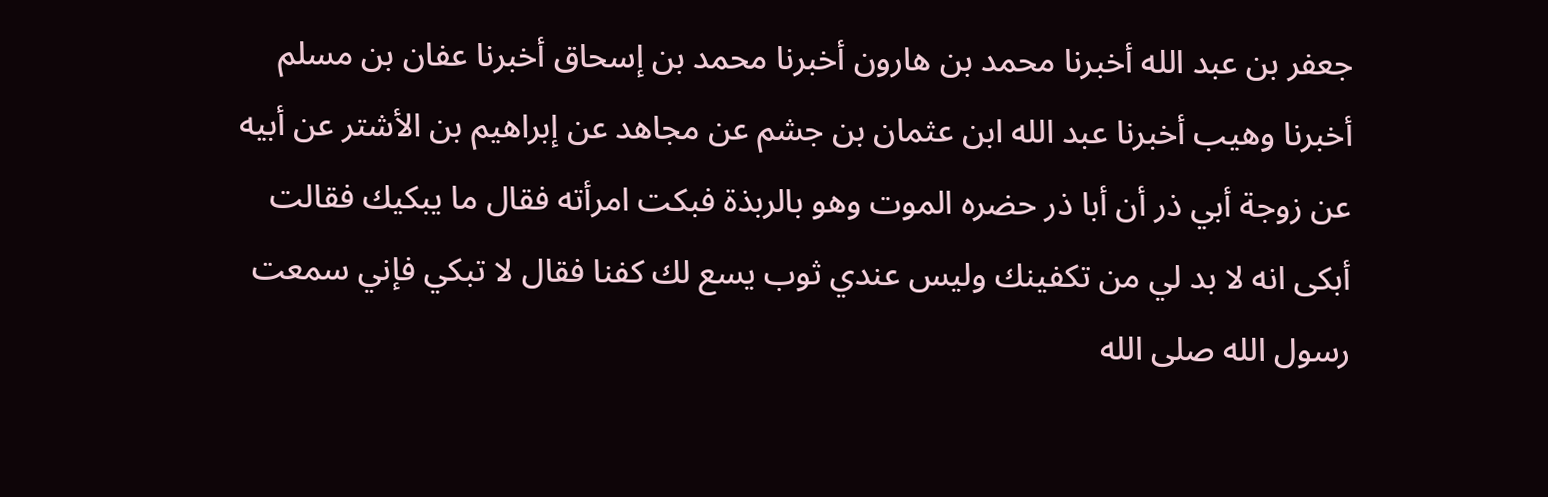جعفر بن عبد الله أخبرنا محمد بن هارون أخبرنا محمد بن إسحاق أخبرنا عفان بن مسلم أخبرنا وهيب أخبرنا عبد الله ابن عثمان بن جشم عن مجاهد عن إبراهيم بن الأشتر عن أبيه عن زوجة أبي ذر أن أبا ذر حضره الموت وهو بالربذة فبكت امرأته فقال ما يبكيك فقالت أبكى انه لا بد لي من تكفينك وليس عندي ثوب يسع لك كفنا فقال لا تبكي فإني سمعت رسول الله صلى الله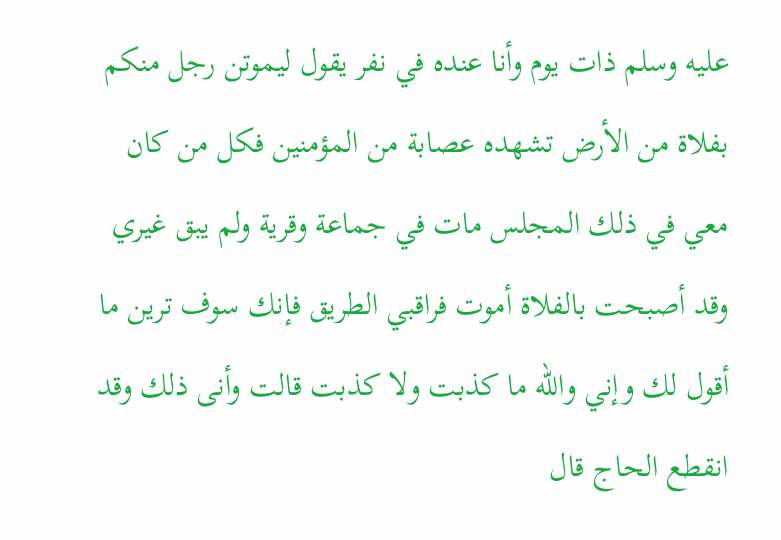عليه وسلم ذات يوم وأنا عنده في نفر يقول ليموتن رجل منكم بفلاة من الأرض تشهده عصابة من المؤمنين فكل من كان معي في ذلك المجلس مات في جماعة وقرية ولم يبق غيري وقد أصبحت بالفلاة أموت فراقبي الطريق فإنك سوف ترين ما أقول لك وإني والله ما كذبت ولا كذبت قالت وأنى ذلك وقد انقطع الحاج قال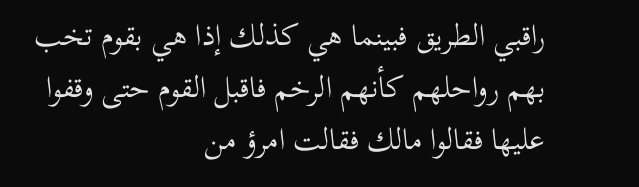راقبي الطريق فبينما هي كذلك إذا هي بقوم تخب بهم رواحلهم كأنهم الرخم فاقبل القوم حتى وقفوا عليها فقالوا مالك فقالت امرؤ من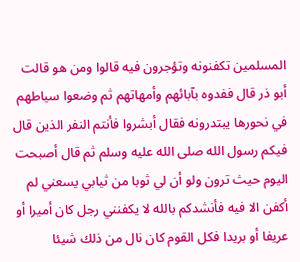المسلمين تكفنونه وتؤجرون فيه قالوا ومن هو قالت أبو ذر قال ففدوه بآبائهم وأمهاتهم ثم وضعوا سياطهم في نحورها يبتدرونه فقال أبشروا فأنتم النفر الذين قال فيكم رسول الله صلى الله عليه وسلم ثم قال أصبحت اليوم حيث ترون ولو أن لي ثوبا من ثيابي يسعني لم أكفن الا فيه فأنشدكم بالله لا يكفنني رجل كان أميرا أو عريفا أو بريدا فكل القوم كان نال من ذلك شيئا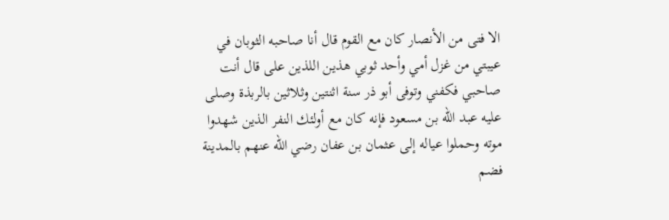الا فتى من الأنصار كان مع القوم قال أنا صاحبه الثوبان في عيبتي من غزل أمي وأحد ثوبي هذين اللذين على قال أنت صاحبي فكفني وتوفى أبو ذر سنة اثنتين وثلاثين بالربذة وصلى عليه عبد الله بن مسعود فإنه كان مع أولئك النفر الذين شهدوا موته وحملوا عياله إلى عثمان بن عفان رضي الله عنهم بالمدينة فضم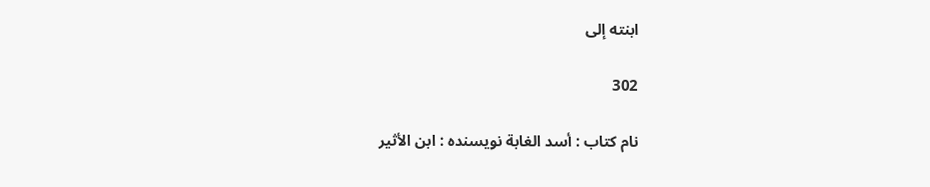ابنته إلى

302

نام کتاب : أسد الغابة نویسنده : ابن الأثير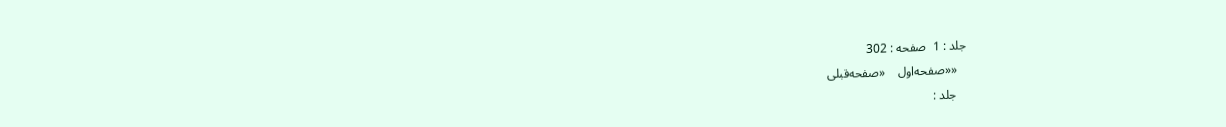جلد : 1  صفحه : 302
   ««صفحه‌اول    «صفحه‌قبلی
   جلد :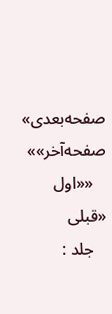صفحه‌بعدی»    صفحه‌آخر»»
   ««اول    «قبلی
   جلد :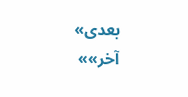بعدی»    آخر»»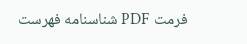فرمت PDF شناسنامه فهرست